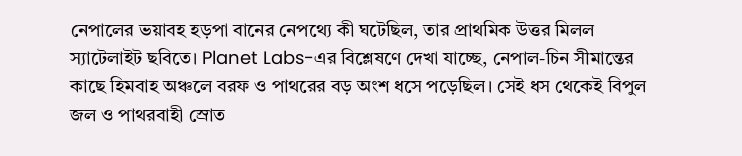নেপালের ভয়াবহ হড়পা বানের নেপথ্যে কী ঘটেছিল, তার প্রাথমিক উত্তর মিলল স্যাটেলাইট ছবিতে। Planet Labs-এর বিশ্লেষণে দেখা যাচ্ছে, নেপাল-চিন সীমান্তের কাছে হিমবাহ অঞ্চলে বরফ ও পাথরের বড় অংশ ধসে পড়েছিল। সেই ধস থেকেই বিপুল জল ও পাথরবাহী স্রোত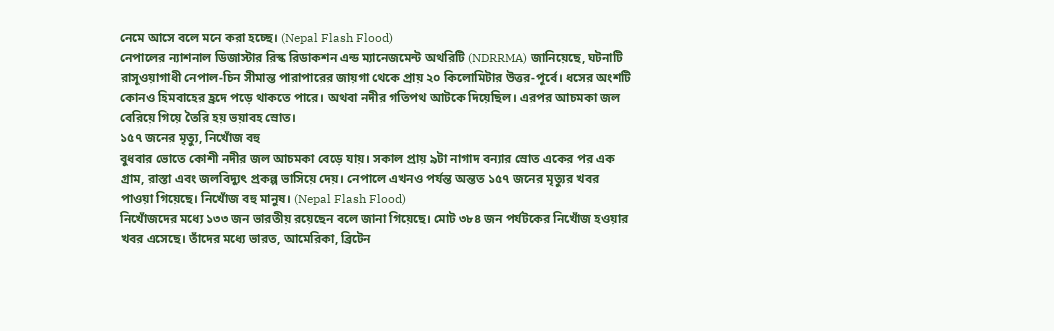নেমে আসে বলে মনে করা হচ্ছে। (Nepal Flash Flood)
নেপালের ন্যাশনাল ডিজাস্টার রিস্ক রিডাকশন এন্ড ম্যানেজমেন্ট অথরিটি (NDRRMA) জানিয়েছে, ঘটনাটি রাসূওয়াগাধী নেপাল-চিন সীমান্ত পারাপারের জায়গা থেকে প্রায় ২০ কিলোমিটার উত্তর-পূর্বে। ধসের অংশটি কোনও হিমবাহের হ্রদে পড়ে থাকতে পারে। অথবা নদীর গতিপথ আটকে দিয়েছিল। এরপর আচমকা জল বেরিয়ে গিয়ে তৈরি হয় ভয়াবহ স্রোত।
১৫৭ জনের মৃত্যু, নিখোঁজ বহু
বুধবার ভোতে কোশী নদীর জল আচমকা বেড়ে যায়। সকাল প্রায় ৯টা নাগাদ বন্যার স্রোত একের পর এক গ্রাম, রাস্তা এবং জলবিদ্যুৎ প্রকল্প ভাসিয়ে দেয়। নেপালে এখনও পর্যন্ত অন্তত ১৫৭ জনের মৃত্যুর খবর পাওয়া গিয়েছে। নিখোঁজ বহু মানুষ। (Nepal Flash Flood)
নিখোঁজদের মধ্যে ১৩৩ জন ভারতীয় রয়েছেন বলে জানা গিয়েছে। মোট ৩৮৪ জন পর্যটকের নিখোঁজ হওয়ার খবর এসেছে। তাঁদের মধ্যে ভারত, আমেরিকা, ব্রিটেন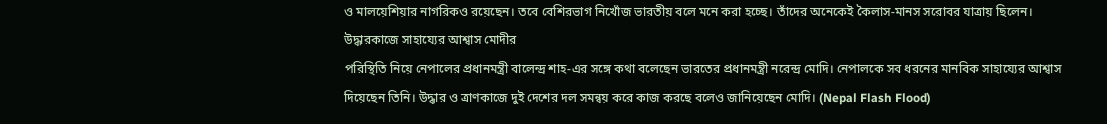ও মালয়েশিয়ার নাগরিকও রয়েছেন। তবে বেশিরভাগ নিখোঁজ ভারতীয় বলে মনে করা হচ্ছে। তাঁদের অনেকেই কৈলাস-মানস সরোবর যাত্রায় ছিলেন।
উদ্ধারকাজে সাহায্যের আশ্বাস মোদীর
পরিস্থিতি নিয়ে নেপালের প্রধানমন্ত্রী বালেন্দ্র শাহ-এর সঙ্গে কথা বলেছেন ভারতের প্রধানমন্ত্রী নরেন্দ্র মোদি। নেপালকে সব ধরনের মানবিক সাহায্যের আশ্বাস দিয়েছেন তিনি। উদ্ধার ও ত্রাণকাজে দুই দেশের দল সমন্বয় করে কাজ করছে বলেও জানিয়েছেন মোদি। (Nepal Flash Flood)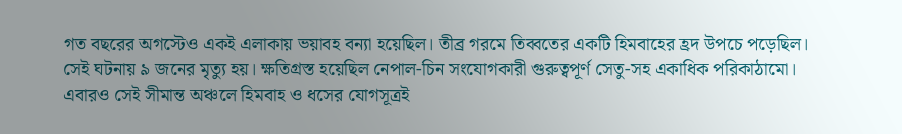গত বছরের অগস্টেও একই এলাকায় ভয়াবহ বন্যা হয়েছিল। তীব্র গরমে তিব্বতের একটি হিমবাহের হ্রদ উপচে পড়েছিল। সেই ঘটনায় ৯ জনের মৃত্যু হয়। ক্ষতিগ্রস্ত হয়েছিল নেপাল-চিন সংযোগকারী গুরুত্বপূর্ণ সেতু-সহ একাধিক পরিকাঠামো। এবারও সেই সীমান্ত অঞ্চলে হিমবাহ ও ধসের যোগসূত্রই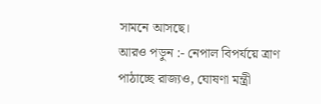সামনে আসছে।
আরও পড়ুন :- নেপাল বিপর্যয়ে ত্রাণ পাঠাচ্ছে রাজ্যও, ঘোষণা মন্ত্রী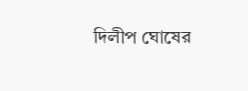দিলীপ ঘোষের